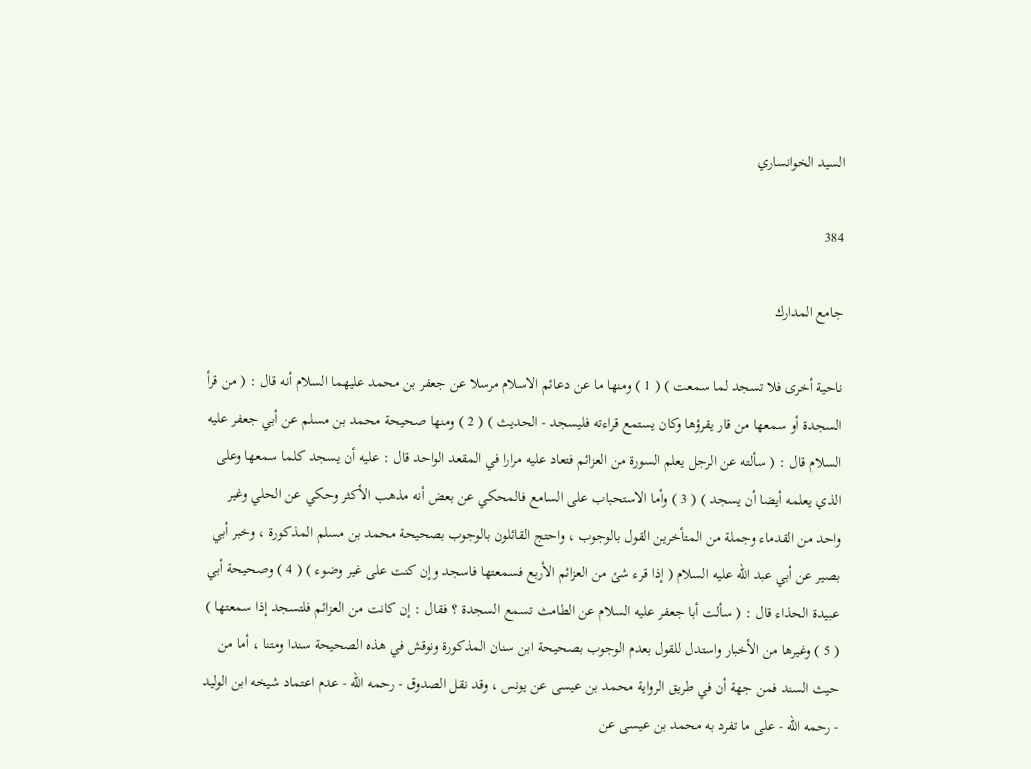السيد الخوانساري

384

جامع المدارك

ناحية أخرى فلا تسجد لما سمعت ) ( 1 ) ومنها ما عن دعائم الاسلام مرسلا عن جعفر بن محمد عليهما السلام أنه قال : ( من قرأ السجدة أو سمعها من قار يقرؤها وكان يستمع قراءته فليسجد - الحديث ) ( 2 ) ومنها صحيحة محمد بن مسلم عن أبي جعفر عليه السلام قال : ( سألته عن الرجل يعلم السورة من العزائم فتعاد عليه مرارا في المقعد الواحد قال : عليه أن يسجد كلما سمعها وعلى الذي يعلمه أيضا أن يسجد ) ( 3 ) وأما الاستحباب على السامع فالمحكي عن بعض أنه مذهب الأكثر وحكي عن الحلي وغير واحد من القدماء وجملة من المتأخرين القول بالوجوب ، واحتج القائلون بالوجوب بصحيحة محمد بن مسلم المذكورة ، وخبر أبي بصير عن أبي عبد الله عليه السلام ( إذا قرء شئ من العزائم الأربع فسمعتها فاسجد وإن كنت على غير وضوء ) ( 4 ) وصحيحة أبي عبيدة الحذاء قال : ( سألت أبا جعفر عليه السلام عن الطامث تسمع السجدة ؟ فقال : إن كانت من العزائم فلتسجد إذا سمعتها ) ( 5 ) وغيرها من الأخبار واستدل للقول بعدم الوجوب بصحيحة ابن سنان المذكورة ونوقش في هذه الصحيحة سندا ومتنا ، أما من حيث السند فمن جهة أن في طريق الرواية محمد بن عيسى عن يونس ، وقد نقل الصدوق - رحمه الله - عدم اعتماد شيخه ابن الوليد - رحمه الله - على ما تفرد به محمد بن عيسى عن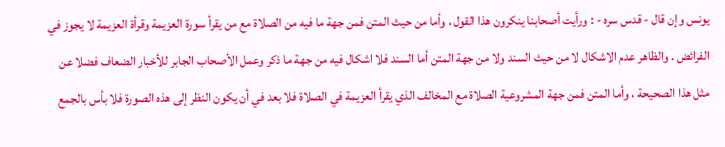يونس وإن قال - قدس سره - : ورأيت أصحابنا ينكرون هذا القول ، وأما من حيث المتن فمن جهة ما فيه من الصلاة مع من يقرأ سورة العزيمة وقرأة العزيمة لا يجوز في الفرائض . والظاهر عدم الاشكال لا من حيث السند ولا من جهة المتن أما السند فلا اشكال فيه من جهة ما ذكر وعمل الأصحاب الجابر للأخبار الضعاف فضلا عن مثل هذا الصحيحة ، وأما المتن فمن جهة المشروعية الصلاة مع المخالف الذي يقرأ العزيمة في الصلاة فلا بعد في أن يكون النظر إلى هذه الصورة فلا بأس بالجمع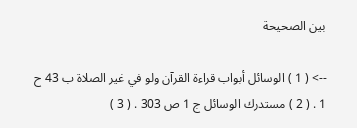بين الصحيحة

--> ( 1 ) الوسائل أبواب قراءة القرآن ولو في غير الصلاة ب 43 ح 1 . ( 2 ) مستدرك الوسائل ج 1 ص 303 . ( 3 )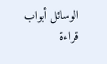الوسائل أبواب قراءة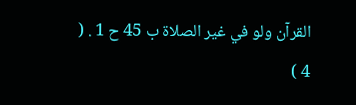القرآن ولو في غير الصلاة ب 45 ح 1 . ( 4 )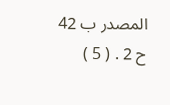المصدر ب 42 ح 2 . ( 5 )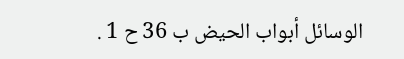الوسائل أبواب الحيض ب 36 ح 1 .